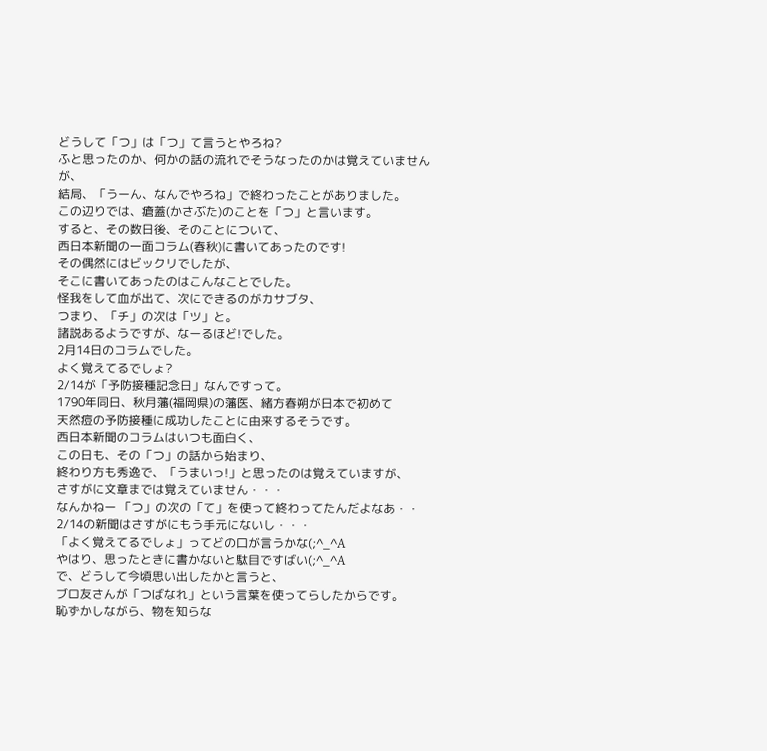どうして「つ」は「つ」て言うとやろね?
ふと思ったのか、何かの話の流れでそうなったのかは覚えていませんが、
結局、「うーん、なんでやろね」で終わったことがありました。
この辺りでは、瘡蓋(かさぶた)のことを「つ」と言います。
すると、その数日後、そのことについて、
西日本新聞の一面コラム(春秋)に書いてあったのです!
その偶然にはビックリでしたが、
そこに書いてあったのはこんなことでした。
怪我をして血が出て、次にできるのがカサブタ、
つまり、「チ」の次は「ツ」と。
諸説あるようですが、なーるほど!でした。
2月14日のコラムでした。
よく覚えてるでしょ?
2/14が「予防接種記念日」なんですって。
1790年同日、秋月藩(福岡県)の藩医、緒方春朔が日本で初めて
天然痘の予防接種に成功したことに由来するそうです。
西日本新聞のコラムはいつも面白く、
この日も、その「つ」の話から始まり、
終わり方も秀逸で、「うまいっ!」と思ったのは覚えていますが、
さすがに文章までは覚えていません・・・
なんかねー 「つ」の次の「て」を使って終わってたんだよなあ・・
2/14の新聞はさすがにもう手元にないし・・・
「よく覚えてるでしょ」ってどの口が言うかな(;^_^A
やはり、思ったときに書かないと駄目ですばい(;^_^A
で、どうして今頃思い出したかと言うと、
ブロ友さんが「つばなれ」という言葉を使ってらしたからです。
恥ずかしながら、物を知らな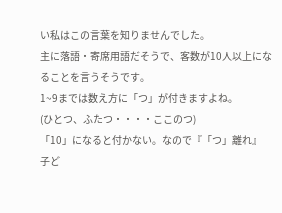い私はこの言葉を知りませんでした。
主に落語・寄席用語だそうで、客数が10人以上になることを言うそうです。
1~9までは数え方に「つ」が付きますよね。
(ひとつ、ふたつ・・・・ここのつ)
「10」になると付かない。なので『「つ」離れ』
子ど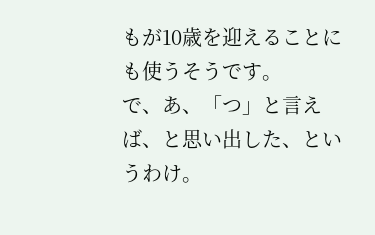もが10歳を迎えることにも使うそうです。
で、あ、「つ」と言えば、と思い出した、というわけ。